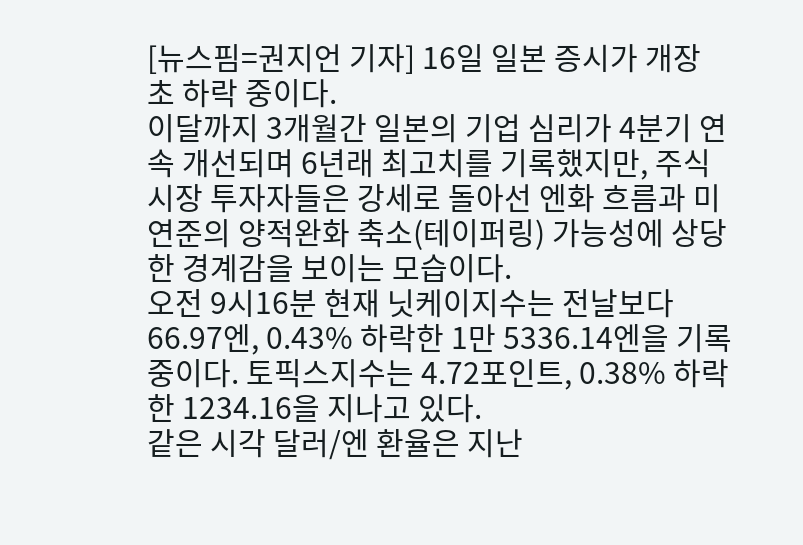[뉴스핌=권지언 기자] 16일 일본 증시가 개장 초 하락 중이다.
이달까지 3개월간 일본의 기업 심리가 4분기 연속 개선되며 6년래 최고치를 기록했지만, 주식시장 투자자들은 강세로 돌아선 엔화 흐름과 미 연준의 양적완화 축소(테이퍼링) 가능성에 상당한 경계감을 보이는 모습이다.
오전 9시16분 현재 닛케이지수는 전날보다 66.97엔, 0.43% 하락한 1만 5336.14엔을 기록 중이다. 토픽스지수는 4.72포인트, 0.38% 하락한 1234.16을 지나고 있다.
같은 시각 달러/엔 환율은 지난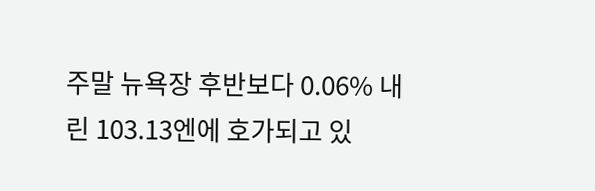주말 뉴욕장 후반보다 0.06% 내린 103.13엔에 호가되고 있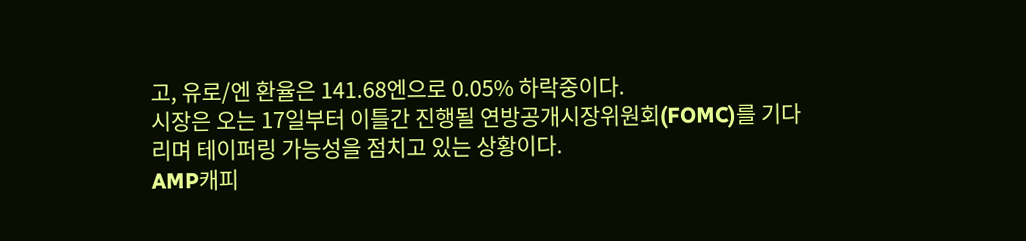고, 유로/엔 환율은 141.68엔으로 0.05% 하락중이다.
시장은 오는 17일부터 이틀간 진행될 연방공개시장위원회(FOMC)를 기다리며 테이퍼링 가능성을 점치고 있는 상황이다.
AMP캐피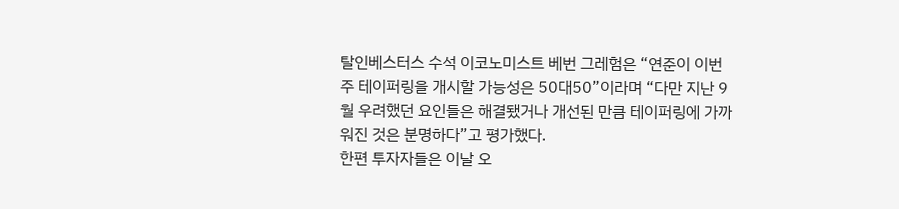탈인베스터스 수석 이코노미스트 베번 그레험은 “연준이 이번주 테이퍼링을 개시할 가능성은 50대50”이라며 “다만 지난 9월 우려했던 요인들은 해결됐거나 개선된 만큼 테이퍼링에 가까워진 것은 분명하다”고 평가했다.
한편 투자자들은 이날 오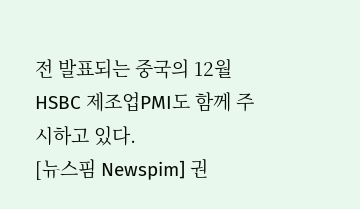전 발표되는 중국의 12월 HSBC 제조업PMI도 함께 주시하고 있다.
[뉴스핌 Newspim] 권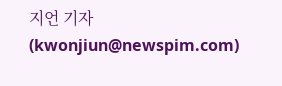지언 기자 (kwonjiun@newspim.com)